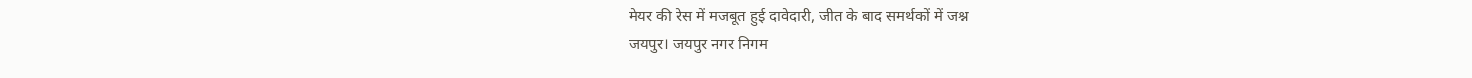मेयर की रेस में मजबूत हुई दावेदारी, जीत के बाद समर्थकों में जश्न
जयपुर। जयपुर नगर निगम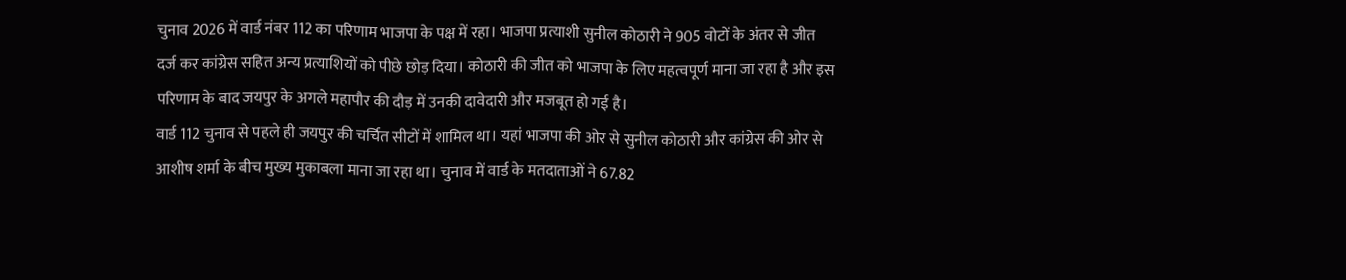चुनाव 2026 में वार्ड नंबर 112 का परिणाम भाजपा के पक्ष में रहा। भाजपा प्रत्याशी सुनील कोठारी ने 905 वोटों के अंतर से जीत दर्ज कर कांग्रेस सहित अन्य प्रत्याशियों को पीछे छोड़ दिया। कोठारी की जीत को भाजपा के लिए महत्वपूर्ण माना जा रहा है और इस परिणाम के बाद जयपुर के अगले महापौर की दौड़ में उनकी दावेदारी और मजबूत हो गई है।
वार्ड 112 चुनाव से पहले ही जयपुर की चर्चित सीटों में शामिल था। यहां भाजपा की ओर से सुनील कोठारी और कांग्रेस की ओर से आशीष शर्मा के बीच मुख्य मुकाबला माना जा रहा था। चुनाव में वार्ड के मतदाताओं ने 67.82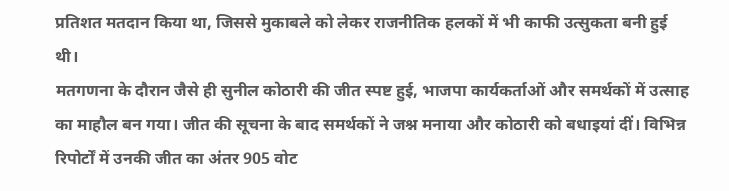प्रतिशत मतदान किया था, जिससे मुकाबले को लेकर राजनीतिक हलकों में भी काफी उत्सुकता बनी हुई थी।
मतगणना के दौरान जैसे ही सुनील कोठारी की जीत स्पष्ट हुई, भाजपा कार्यकर्ताओं और समर्थकों में उत्साह का माहौल बन गया। जीत की सूचना के बाद समर्थकों ने जश्न मनाया और कोठारी को बधाइयां दीं। विभिन्न रिपोर्टों में उनकी जीत का अंतर 905 वोट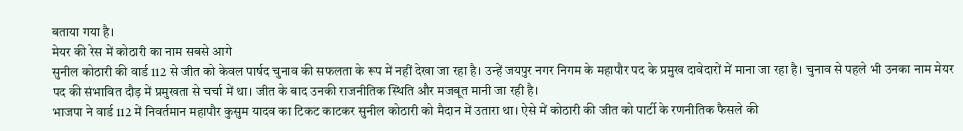बताया गया है।
मेयर की रेस में कोठारी का नाम सबसे आगे
सुनील कोठारी की वार्ड 112 से जीत को केवल पार्षद चुनाव की सफलता के रूप में नहीं देखा जा रहा है। उन्हें जयपुर नगर निगम के महापौर पद के प्रमुख दावेदारों में माना जा रहा है। चुनाव से पहले भी उनका नाम मेयर पद की संभावित दौड़ में प्रमुखता से चर्चा में था। जीत के बाद उनकी राजनीतिक स्थिति और मजबूत मानी जा रही है।
भाजपा ने वार्ड 112 में निवर्तमान महापौर कुसुम यादव का टिकट काटकर सुनील कोठारी को मैदान में उतारा था। ऐसे में कोठारी की जीत को पार्टी के रणनीतिक फैसले की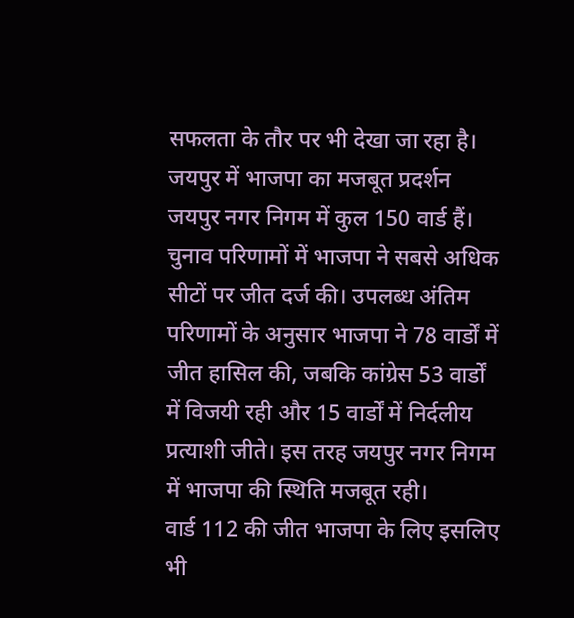सफलता के तौर पर भी देखा जा रहा है।
जयपुर में भाजपा का मजबूत प्रदर्शन
जयपुर नगर निगम में कुल 150 वार्ड हैं। चुनाव परिणामों में भाजपा ने सबसे अधिक सीटों पर जीत दर्ज की। उपलब्ध अंतिम परिणामों के अनुसार भाजपा ने 78 वार्डों में जीत हासिल की, जबकि कांग्रेस 53 वार्डों में विजयी रही और 15 वार्डों में निर्दलीय प्रत्याशी जीते। इस तरह जयपुर नगर निगम में भाजपा की स्थिति मजबूत रही।
वार्ड 112 की जीत भाजपा के लिए इसलिए भी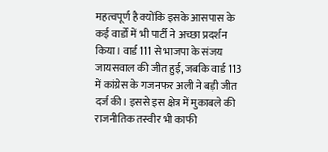महत्वपूर्ण है क्योंकि इसके आसपास के कई वार्डों में भी पार्टी ने अच्छा प्रदर्शन किया। वार्ड 111 से भाजपा के संजय जायसवाल की जीत हुई, जबकि वार्ड 113 में कांग्रेस के गजनफर अली ने बड़ी जीत दर्ज की। इससे इस क्षेत्र में मुकाबले की राजनीतिक तस्वीर भी काफी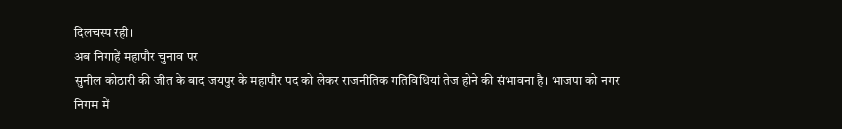दिलचस्प रही।
अब निगाहें महापौर चुनाव पर
सुनील कोठारी की जीत के बाद जयपुर के महापौर पद को लेकर राजनीतिक गतिविधियां तेज होने की संभावना है। भाजपा को नगर निगम में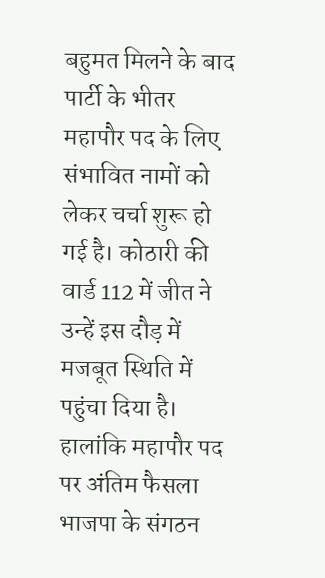बहुमत मिलने के बाद पार्टी के भीतर महापौर पद के लिए संभावित नामों को लेकर चर्चा शुरू हो गई है। कोठारी की वार्ड 112 में जीत ने उन्हें इस दौड़ में मजबूत स्थिति में पहुंचा दिया है।
हालांकि महापौर पद पर अंतिम फैसला भाजपा के संगठन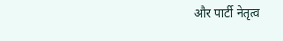और पार्टी नेतृत्व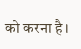को करना है।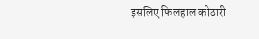इसलिए फिलहाल कोठारी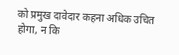को प्रमुख दावेदार कहना अधिक उचित होगा, न कि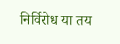निर्विरोध या तय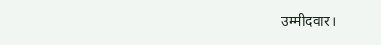उम्मीदवार।